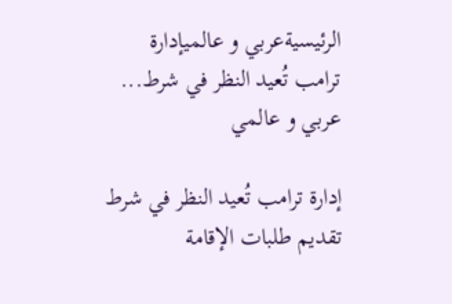الرئيسيةعربي و عالميإدارة ترامب تُعيد النظر في شرط...
عربي و عالمي

إدارة ترامب تُعيد النظر في شرط تقديم طلبات الإقامة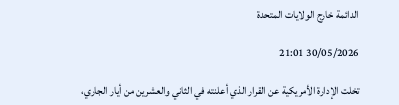الدائمة خارج الولايات المتحدة

30/05/2026 21:01

تخلت الإدارة الأمريكية عن القرار الذي أعلنته في الثاني والعشرين من أيار الجاري،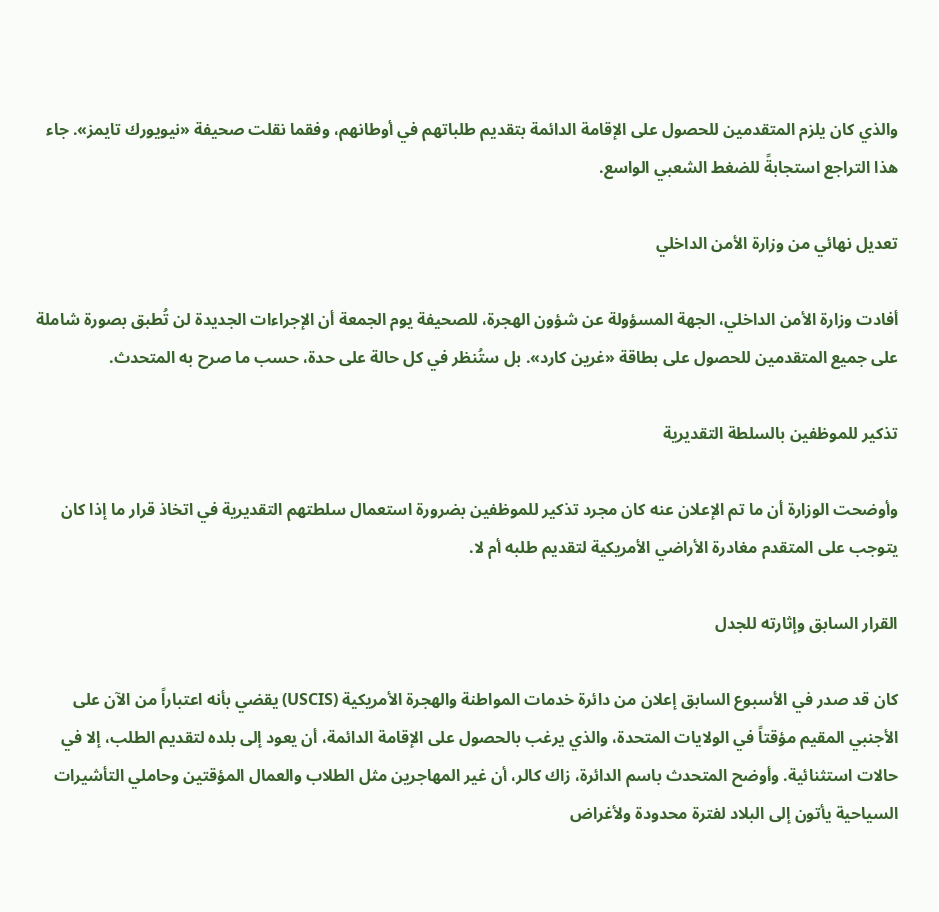والذي كان يلزم المتقدمين للحصول على الإقامة الدائمة بتقديم طلباتهم في أوطانهم، وفقما نقلت صحيفة «نيويورك تايمز». جاء هذا التراجع استجابةً للضغط الشعبي الواسع.

تعديل نهائي من وزارة الأمن الداخلي

أفادت وزارة الأمن الداخلي، الجهة المسؤولة عن شؤون الهجرة، للصحيفة يوم الجمعة أن الإجراءات الجديدة لن تُطبق بصورة شاملة على جميع المتقدمين للحصول على بطاقة «غرين كارد». بل ستُنظر في كل حالة على حدة، حسب ما صرح به المتحدث.

تذكير للموظفين بالسلطة التقديرية

وأوضحت الوزارة أن ما تم الإعلان عنه كان مجرد تذكير للموظفين بضرورة استعمال سلطتهم التقديرية في اتخاذ قرار ما إذا كان يتوجب على المتقدم مغادرة الأراضي الأمريكية لتقديم طلبه أم لا.

القرار السابق وإثارته للجدل

كان قد صدر في الأسبوع السابق إعلان من دائرة خدمات المواطنة والهجرة الأمريكية (USCIS) يقضي بأنه اعتباراً من الآن على الأجنبي المقيم مؤقتاً في الولايات المتحدة، والذي يرغب بالحصول على الإقامة الدائمة، أن يعود إلى بلده لتقديم الطلب، إلا في حالات استثنائية. وأوضح المتحدث باسم الدائرة، زاك كالر، أن غير المهاجرين مثل الطلاب والعمال المؤقتين وحاملي التأشيرات السياحية يأتون إلى البلاد لفترة محدودة ولأغراض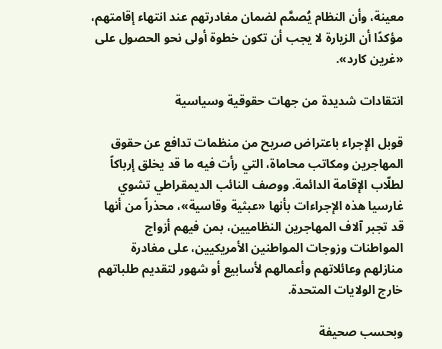معينة، وأن النظام يُصمَّم لضمان مغادرتهم عند انتهاء إقامتهم، مؤكدًا أن الزيارة لا يجب أن تكون خطوة أولى نحو الحصول على «غرين كارد».

انتقادات شديدة من جهات حقوقية وسياسية

قوبل الإجراء باعتراض صريح من منظمات تدافع عن حقوق المهاجرين ومكاتب محاماة، التي رأت فيه ما قد يخلق إرباكاً لطلّاب الإقامة الدائمة. ووصف النائب الديمقراطي تشوي غارسيا هذه الإجراءات بأنها «عبثية وقاسية»، محذراً من أنها قد تجبر آلاف المهاجرين النظاميين، بمن فيهم أزواج المواطنات وزوجات المواطنين الأمريكيين، على مغادرة منازلهم وعائلاتهم وأعمالهم لأسابيع أو شهور لتقديم طلباتهم خارج الولايات المتحدة.

وبحسب صحيفة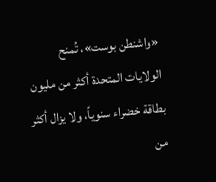«واشنطن بوست»، تُمنح الولايات المتحدة أكثر من مليون بطاقة خضراء سنوياً، ولا يزال أكثر من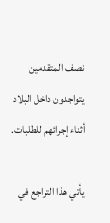نصف المتقدمين يتواجدون داخل البلاد أثناء إجرائهم للطلبات.

يأتي هذا التراجع في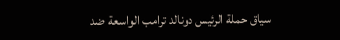سياق حملة الرئيس دونالد ترامب الواسعة ضد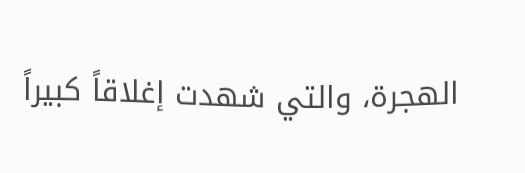الهجرة، والتي شهدت إغلاقاً كبيراً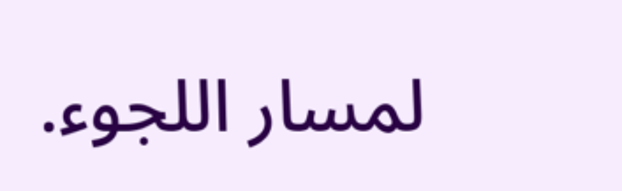لمسار اللجوء.